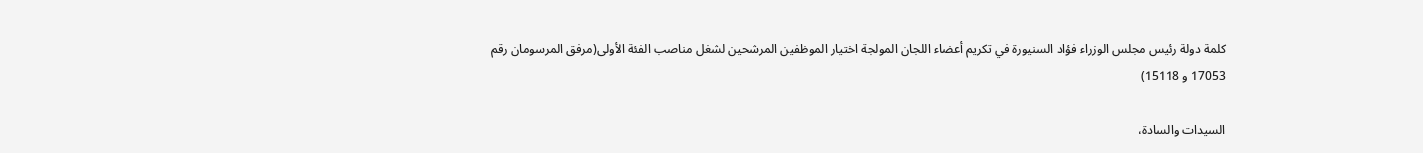كلمة دولة رئيس مجلس الوزراء فؤاد السنيورة في تكريم أعضاء اللجان المولجة اختيار الموظفين المرشحين لشغل مناصب الفئة الأولى(مرفق المرسومان رقم 17053 و 15118)

السيدات والسادة،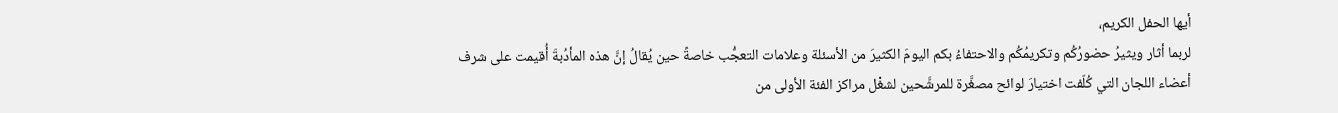أيها الحفل الكريم،
لربما أثار ويثيرُ حضورُكُم وتكريمُكُم والاحتفاءُ بكم اليومَ الكثيرَ من الأسئلة وعلامات التعجُّب خاصةً حين يُقالُ إنَّ هذه المأدُبةَ أُقيمت على شرف أعضاء اللجان التي كُلّفت اختيارَ لوائح مصغَّرة للمرشَّحين لشغْل مراكز الفئة الأولى من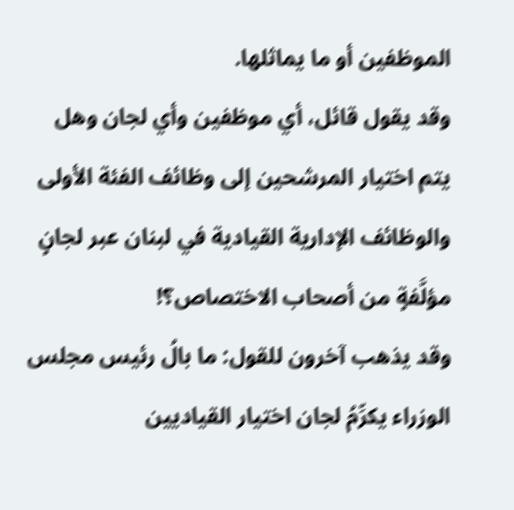الموظفين أو ما يماثلها.
وقد يقول قائل، أي موظفين وأي لجان وهل يتم اختيار المرشحين إلى وظائف الفئة الأولى والوظائف الإدارية القيادية في لبنان عبر لجانٍ مؤلَّفةٍ من أصحاب الاختصاص؟!
وقد يذهب آخرون للقول: ما بالُ رئيس مجلس الوزراء يكرِّمُ لجان اختيار القياديين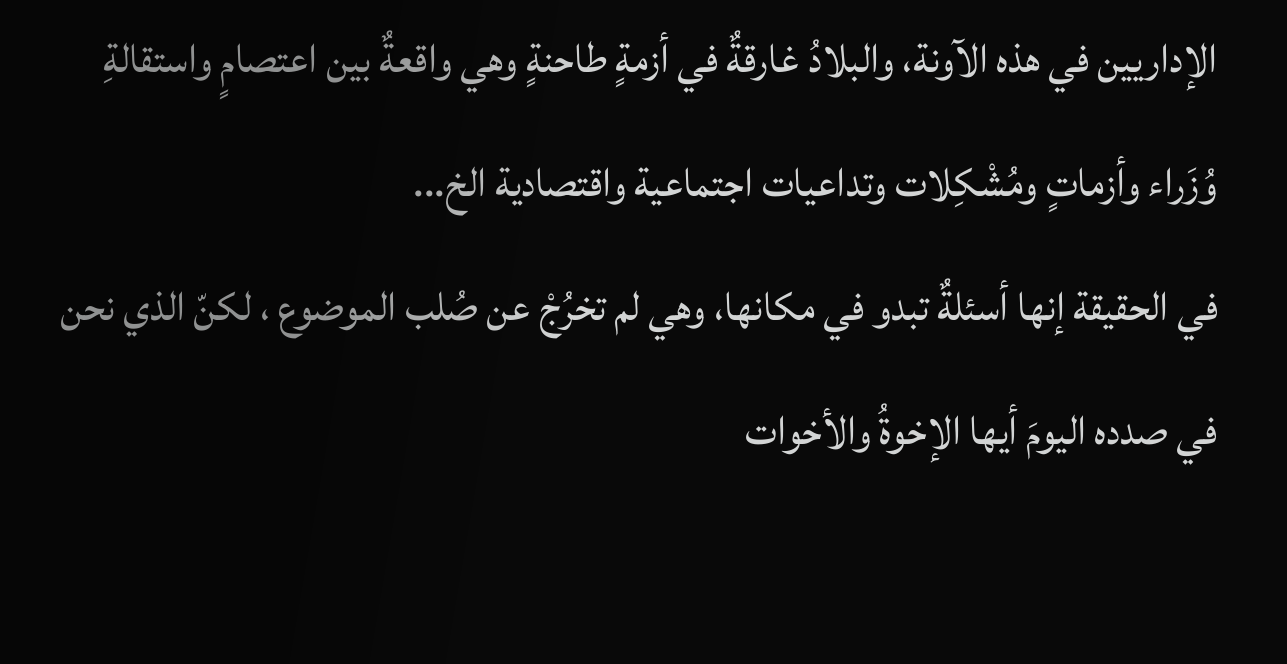الإداريين في هذه الآونة، والبلادُ غارقةٌ في أزمةٍ طاحنةٍ وهي واقعةٌ بين اعتصامٍ واستقالةِ وُزَراء وأزماتٍ ومُشْكِلات وتداعيات اجتماعية واقتصادية الخ...
في الحقيقة إنها أسئلةٌ تبدو في مكانها، وهي لم تخرُجْ عن صُلب الموضوع ، لكنّ الذي نحن في صدده اليومَ أيها الإخوةُ والأخوات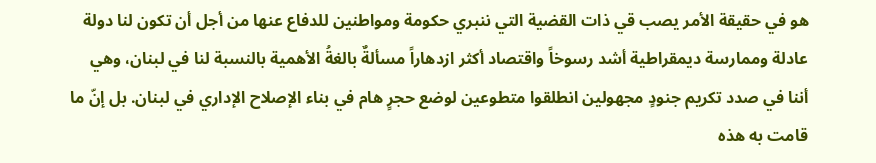هو في حقيقة الأمر يصب قي ذات القضية التي ننبري حكومة ومواطنين للدفاع عنها من أجل أن تكون لنا دولة عادلة وممارسة ديمقراطية أشد رسوخاً واقتصاد أكثر ازدهاراً مسألةٌ بالغةُ الأهمية بالنسبة لنا في لبنان، وهي أننا في صدد تكريم جنودٍ مجهولين انطلقوا متطوعين لوضع حجرٍ هام في بناء الإصلاح الإداري في لبنان. بل إنّ ما قامت به هذه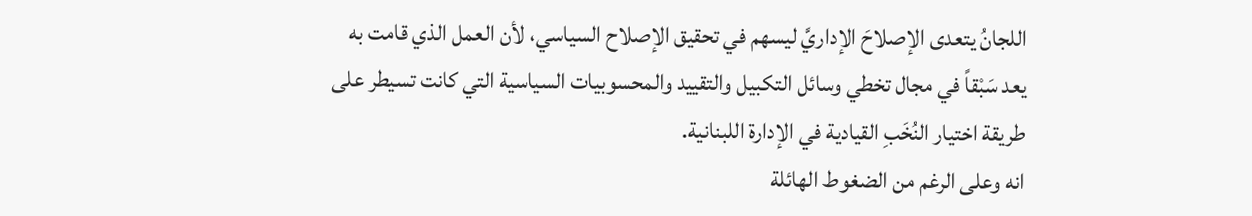اللجانُ يتعدى الإصلاحَ الإداريَّ ليسهم في تحقيق الإصلاح السياسي، لأن العمل الذي قامت به يعد سَبْقاً في مجال تخطي وسائل التكبيل والتقييد والمحسوبيات السياسية التي كانت تسيطر على طريقة اختيار النُخَبِ القيادية في الإدارة اللبنانية.
انه وعلى الرغم من الضغوط الهائلة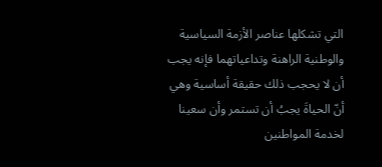التي تشكلها عناصر الأزمة السياسية والوطنية الراهنة وتداعياتهما فإنه يجب أن لا يحجب ذلك حقيقة أساسية وهي أنّ الحياةَ يجبُ أن تستمر وأن سعينا لخدمة المواطنين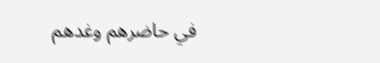في حاضرهم وغدهم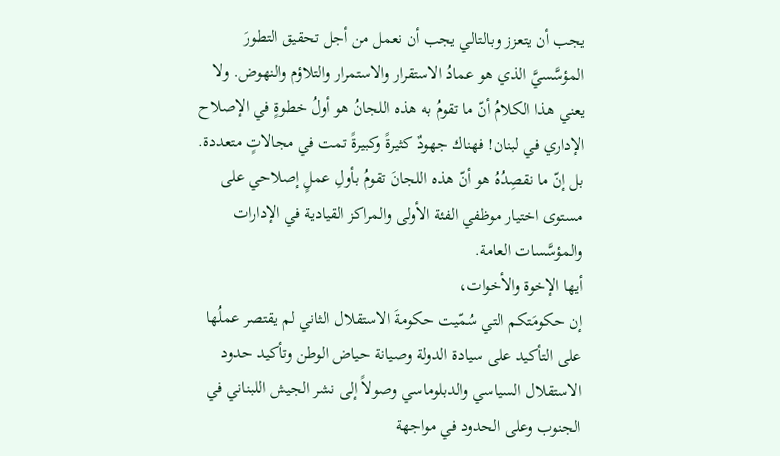يجب أن يتعزز وبالتالي يجب أن نعمل من أجل تحقيق التطورَ المؤسَّسيَّ الذي هو عمادُ الاستقرار والاستمرار والتلاؤم والنهوض. ولا يعني هذا الكلامُ أنّ ما تقومُ به هذه اللجانُ هو أولُ خطوةٍ في الإصلاح الإداري في لبنان! فهناك جهودٌ كثيرةً وكبيرةً تمت في مجالاتٍ متعددة. بل إنّ ما نقصِدُهُ هو أنّ هذه اللجانَ تقومُ بأولِ عملٍ إصلاحي على مستوى اختيار موظفي الفئة الأولى والمراكز القيادية في الإدارات والمؤسَّسات العامة.
أيها الإخوة والأخوات،
إن حكومَتكم التي سُمّيت حكومةَ الاستقلال الثاني لم يقتصر عملُها على التأكيد على سيادة الدولة وصيانة حياض الوطن وتأكيد حدود الاستقلال السياسي والدبلوماسي وصولاً إلى نشر الجيش اللبناني في الجنوب وعلى الحدود في مواجهة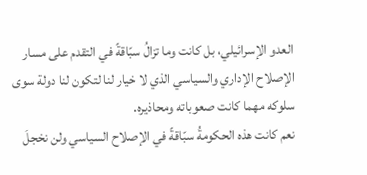العدو الإسرائيلي، بل كانت وما تزالُ سبّاقةً في التقدم على مسار الإصلاح الإداري والسياسي الذي لا خيار لنا لتكون لنا دولة سوى سلوكه مهما كانت صعوباته ومحاذيره.
نعم كانت هذه الحكومةُ سبّاقةً في الإصلاح السياسي ولن نخجلَ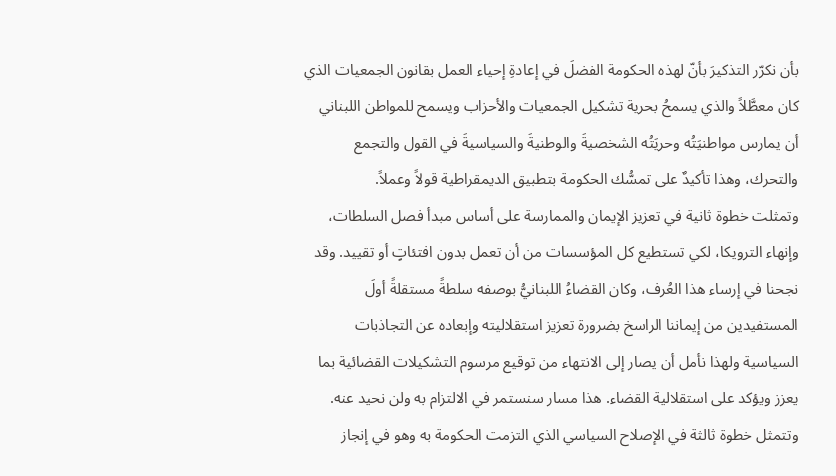بأن نكرّر التذكيرَ بأنّ لهذه الحكومة الفضلَ في إعادةِ إحياء العمل بقانون الجمعيات الذي كان معطَّلاً والذي يسمحُ بحرية تشكيل الجمعيات والأحزاب ويسمح للمواطن اللبناني أن يمارس مواطنيَتُه وحريَتُه الشخصيةَ والوطنيةَ والسياسيةَ في القول والتجمع والتحرك، وهذا تأكيدٌ على تمسُّك الحكومة بتطبيق الديمقراطية قولاً وعملاً.
وتمثلت خطوة ثانية في تعزيز الإيمان والممارسة على أساس مبدأ فصل السلطات، وإنهاء الترويكا، لكي تستطيع كل المؤسسات من أن تعمل بدون افتئاتٍ أو تقييد. وقد نجحنا في إرساء هذا العُرف، وكان القضاءُ اللبنانيُّ بوصفه سلطةً مستقلةً أولَ المستفيدين من إيماننا الراسخ بضرورة تعزيز استقلاليته وإبعاده عن التجاذبات السياسية ولهذا نأمل أن يصار إلى الانتهاء من توقيع مرسوم التشكيلات القضائية بما يعزز ويؤكد على استقلالية القضاء. هذا مسار سنستمر في الالتزام به ولن نحيد عنه.
وتتمثل خطوة ثالثة في الإصلاح السياسي الذي التزمت الحكومة به وهو في إنجاز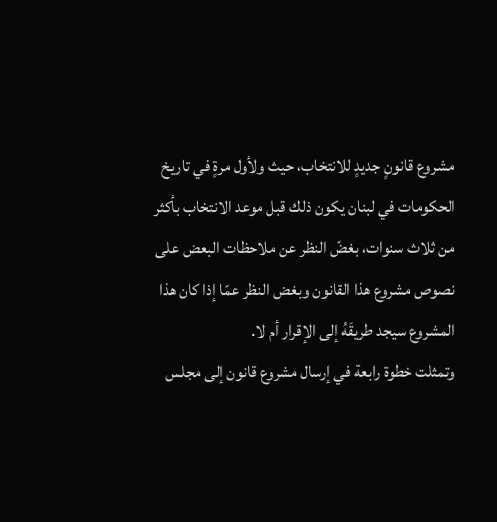مشروع قانونٍ جديدٍ للانتخاب، حيث ولأول مرةٍ في تاريخ الحكومات في لبنان يكون ذلك قبل موعد الانتخاب بأكثر من ثلاث سنوات، بغضّ النظر عن ملاحظات البعض على نصوص مشروع هذا القانون وبغض النظر عمّا إذا كان هذا المشروع سيجد طريقَهُ إلى الإقرار أم لا.
وتمثلت خطوة رابعة في إرسال مشروع قانون إلى مجلس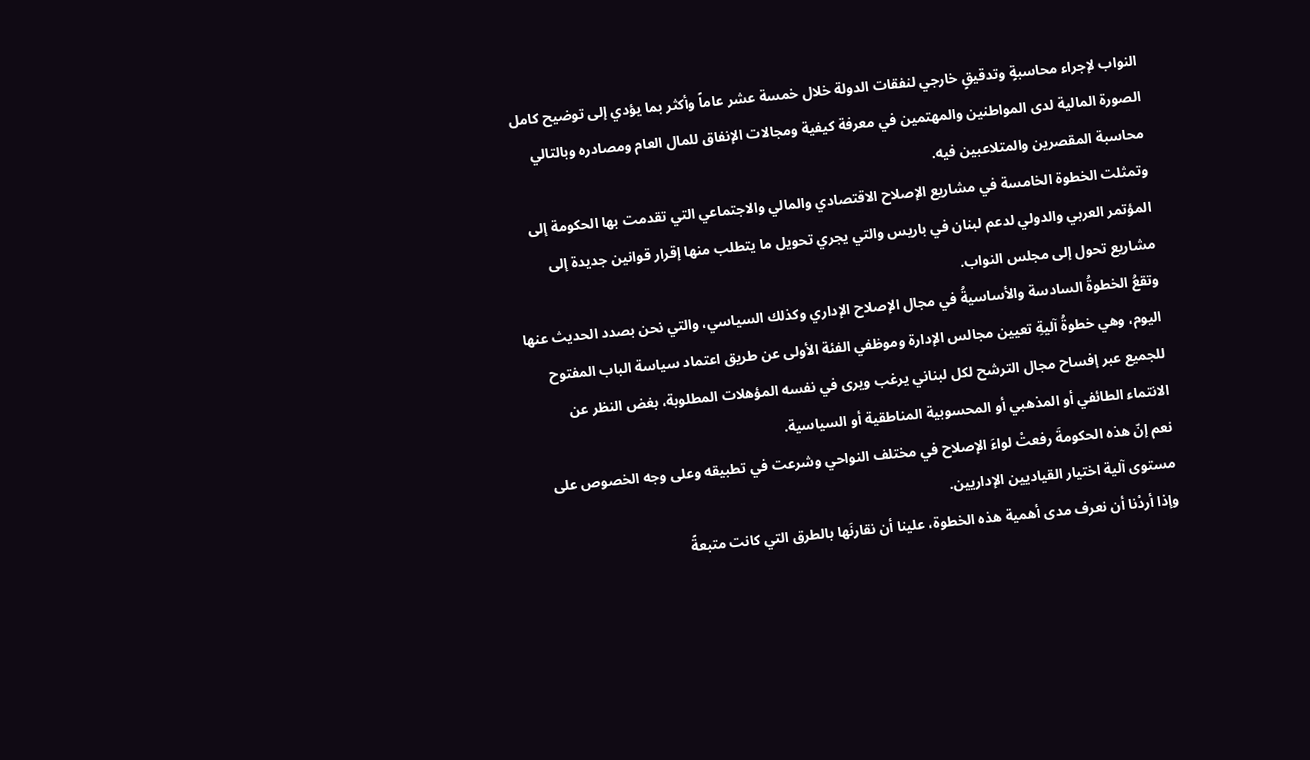النواب لإجراء محاسبةٍ وتدقيقٍ خارجي لنفقات الدولة خلال خمسة عشر عاماً وأكثر بما يؤدي إلى توضيح كامل الصورة المالية لدى المواطنين والمهتمين في معرفة كيفية ومجالات الإنفاق للمال العام ومصادره وبالتالي محاسبة المقصرين والمتلاعبين فيه.
وتمثلت الخطوة الخامسة في مشاريع الإصلاح الاقتصادي والمالي والاجتماعي التي تقدمت بها الحكومة إلى المؤتمر العربي والدولي لدعم لبنان في باريس والتي يجري تحويل ما يتطلب منها إقرار قوانين جديدة إلى مشاريع تحول إلى مجلس النواب.
وتقعُ الخطوةُ السادسة والأساسيةُ في مجال الإصلاح الإداري وكذلك السياسي، والتي نحن بصدد الحديث عنها اليوم، وهي خطوةُ آليةِ تعيين مجالس الإدارة وموظفي الفئة الأولى عن طريق اعتماد سياسة الباب المفتوح للجميع عبر إفساح مجال الترشح لكل لبناني يرغب ويرى في نفسه المؤهلات المطلوبة، بغض النظر عن الانتماء الطائفي أو المذهبي أو المحسوبية المناطقية أو السياسية.
نعم إنّ هذه الحكومةَ رفعتْ لواءَ الإصلاح في مختلف النواحي وشرعت في تطبيقه وعلى وجه الخصوص على مستوى آلية اختيار القياديين الإداريين.
وإذا أردْنا أن نعرف مدى أهمية هذه الخطوة، علينا أن نقارنَها بالطرق التي كانت متبعةً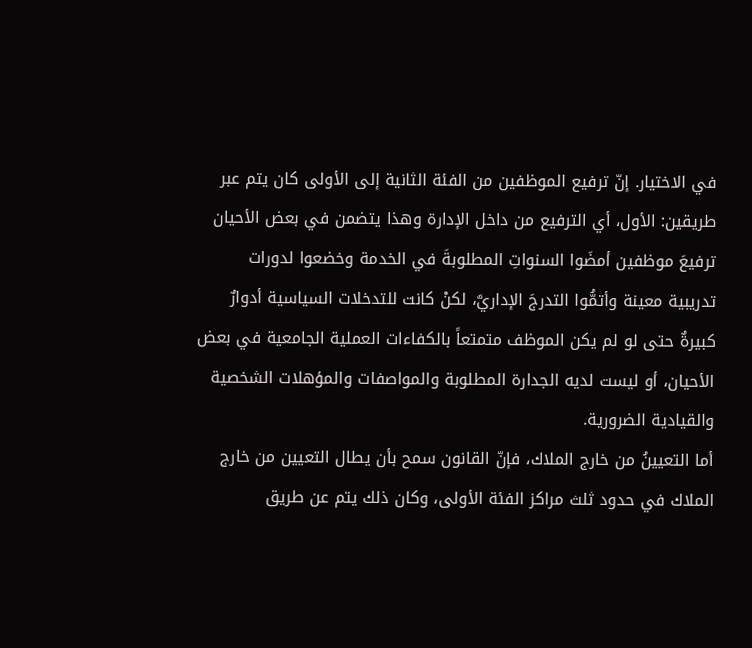في الاختيار. إنّ ترفيع الموظفين من الفئة الثانية إلى الأولى كان يتم عبر طريقين: الأول، أي الترفيع من داخل الإدارة وهذا يتضمن في بعض الأحيان ترفيعَ موظفين أمضَوا السنواتِ المطلوبةَ في الخدمة وخضعوا لدورات تدريبية معينة وأتمُّوا التدرجَ الإداريَّ، لكنْ كانت للتدخلات السياسية أدوارٌ كبيرةٌ حتى لو لم يكن الموظف متمتعاً بالكفاءات العملية الجامعية في بعض الأحيان، أو ليست لديه الجدارة المطلوبة والمواصفات والمؤهلات الشخصية والقيادية الضرورية.
أما التعيينُ من خارج الملاك، فإنّ القانون سمح بأن يطال التعيين من خارج الملاك في حدود ثلث مراكز الفئة الأولى، وكان ذلك يتم عن طريق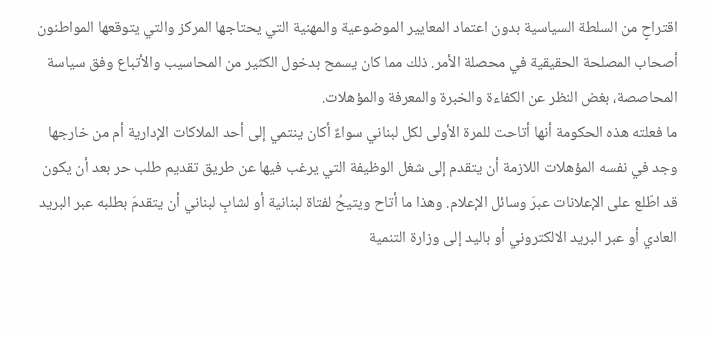اقتراحٍ من السلطة السياسية بدون اعتماد المعايير الموضوعية والمهنية التي يحتاجها المركز والتي يتوقعها المواطنون أصحاب المصلحة الحقيقية في محصلة الأمر. ذلك مما كان يسمح بدخول الكثير من المحاسيب والأتباع وفق سياسة المحاصصة، بغض النظر عن الكفاءة والخبرة والمعرفة والمؤهلات.
ما فعلته هذه الحكومة أنها أتاحت للمرة الأولى لكل لبناني سواءٌ أكان ينتمي إلى أحد الملاكات الإدارية أم من خارجها وجد في نفسه المؤهلات اللازمة أن يتقدم إلى شغل الوظيفة التي يرغب فيها عن طريق تقديم طلب حر بعد أن يكون قد اطّلع على الإعلانات عبرَ وسائل الإعلام. وهذا ما أتاح ويتيحُ لفتاة لبنانية أو لشابٍ لبناني أن يتقدمَ بطلبه عبر البريد العادي أو عبر البريد الالكتروني أو باليد إلى وزارة التنمية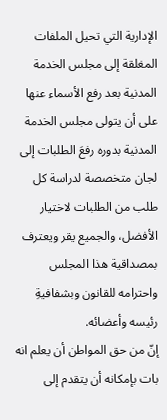الإدارية التي تحيل الملفات المغلقة إلى مجلس الخدمة المدنية بعد رفع الأسماء عنها على أن يتولى مجلس الخدمة المدنية بدوره رفعَ الطلبات إلى لجان متخصصة لدراسة كل طلب من الطلبات لاختيار الأفضل، والجميع يقر ويعترف بمصداقية هذا المجلس واحترامه للقانون وبشفافيةِ رئيسه وأعضائه.
إنّ من حق المواطن أن يعلم انه بات بإمكانه أن يتقدم إلى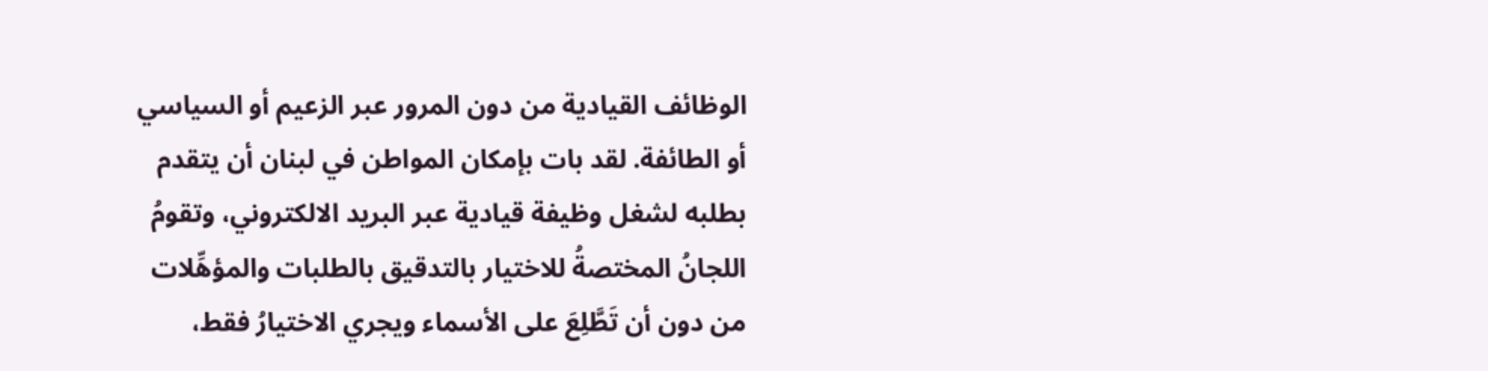الوظائف القيادية من دون المرور عبر الزعيم أو السياسي أو الطائفة. لقد بات بإمكان المواطن في لبنان أن يتقدم بطلبه لشغل وظيفة قيادية عبر البريد الالكتروني، وتقومُ اللجانُ المختصةُ للاختيار بالتدقيق بالطلبات والمؤهِّلات من دون أن تَطَّلِعَ على الأسماء ويجري الاختيارُ فقط،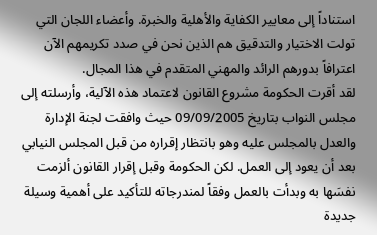استناداً إلى معايير الكفاية والأهلية والخبرة. وأعضاء اللجان التي تولت الاختيار والتدقيق هم الذين نحن في صدد تكريمهم الآن اعترافاً بدورهم الرائد والمهني المتقدم في هذا المجال.
لقد أقرت الحكومة مشروع القانون لاعتماد هذه الآلية، وأرسلته إلى مجلس النواب بتاريخ 09/09/2005 حيث وافقت لجنة الإدارة والعدل بالمجلس عليه وهو بانتظار إقراره من قبل المجلس النيابي بعد أن يعود إلى العمل. لكن الحكومة وقبل إقرار القانون ألزمت نفسَها به وبدأت بالعمل وفقاً لمندرجاته للتأكيد على أهمية وسيلة جديدة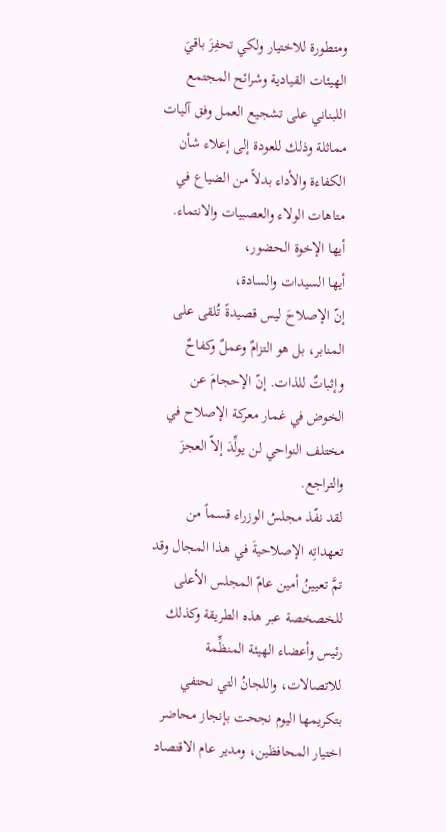ومتطورة للاختيار ولكي تحفِزَ باقيَ الهيئات القيادية وشرائح المجتمع اللبناني على تشجيع العمل وفق آليات مماثلة وذلك للعودة إلى إعلاء شأن الكفاءة والأداء بدلاً من الضياع في متاهات الولاء والعصبيات والانتماء.
أيها الإخوة الحضور،
أيها السيدات والسادة،
إنّ الإصلاحَ ليس قصيدةً تُلقى على المنابر، بل هو التزامٌ وعملٌ وكفاحٌ وإثباتٌ للذات. إنّ الإحجامَ عن الخوض في غمار معركة الإصلاح في مختلف النواحي لن يولِّدَ إلاّ العجزَ والتراجع.
لقد نفّذ مجلسُ الوزراء قسماً من تعهداتِه الإصلاحيةَ في هذا المجال وقد تمَّ تعيينُ أمين عامّ المجلس الأعلى للخصخصة عبر هذه الطريقة وكذلك رئيس وأعضاء الهيئة المنظِّمة للاتصالات، واللجانُ التي نحتفي بتكريمها اليوم نجحت بإنجاز محاضر اختيار المحافظين، ومدير عام الاقتصاد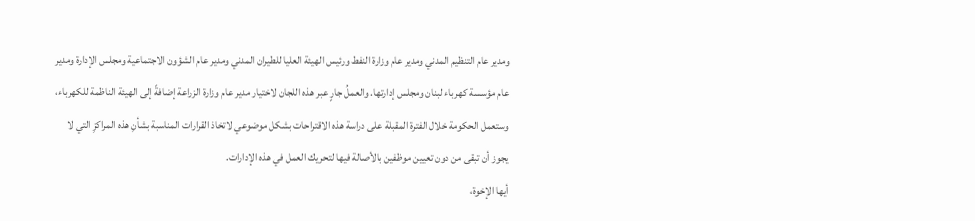ومدير عام التنظيم المدني ومدير عام وزارة النفط ورئيس الهيئة العليا للطيران المدني ومدير عام الشؤون الاجتماعية ومجلس الإدارة ومدير عام مؤسسة كهرباء لبنان ومجلس إدارتها. والعملُ جارٍ عبر هذه اللجان لاختيار مدير عام وزارة الزراعة إضافةً إلى الهيئة الناظمة للكهرباء، وستعمل الحكومة خلال الفترة المقبلة على دراسة هذه الاقتراحات بشكل موضوعي لاتخاذ القرارات المناسبة بشأنِ هذه المراكزِ التي لا يجوز أن تبقى من دون تعيين موظفين بالأصالة فيها لتحريك العمل في هذه الإدارات.
أيها الإخوة،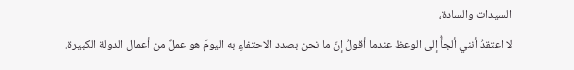السيدات والسادة،
لا اعتقدُ أنني ألجأُ إلى الوعظ عندما أقولُ إنّ ما نحن بصدد الاحتفاءِ به اليومَ هو عملٌ من أعمال الدولة الكبيرة.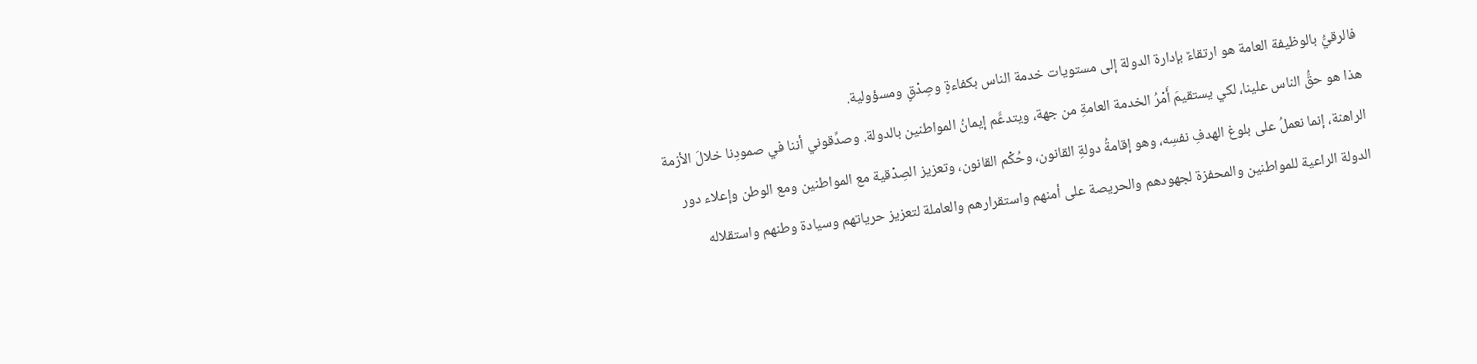فالرقيُّ بالوظيفة العامة هو ارتقاءٌ بإدارة الدولة إلى مستويات خدمة الناس بكفاءةٍ وصِدْقٍ ومسؤولية.
هذا هو حقُّ الناس علينا، لكي يستقيمَ أَمْرُ الخدمة العامةِ من جهة، ويتدعَّم إيمانُ المواطنين بالدولة. وصدِّقوني أننا في صمودِنا خلالَ الأزمة الراهنة، إنما نعملُ على بلوغ الهدفِ نفسِه، وهو إقامةُ دولةِ القانون، وحُكْم القانون، وتعزيز الصِدْقية مع المواطنين ومع الوطن وإعلاء دور الدولة الراعية للمواطنين والمحفزة لجهودهم والحريصة على أمنهم واستقرارهم والعاملة لتعزيز حرياتهم وسيادة وطنهم واستقلاله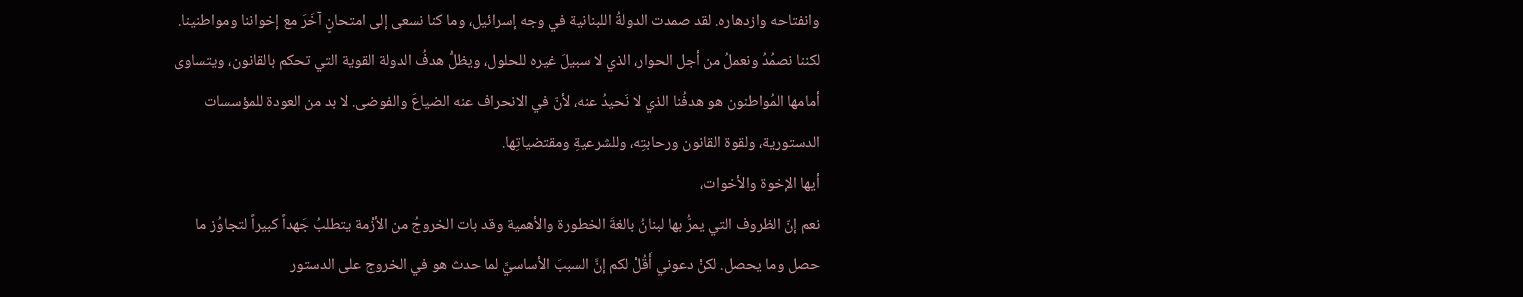وانفتاحه وازدهاره. لقد صمدت الدولةُ اللبنانية في وجه إسرائيل، وما كنا نسعى إلى امتحانٍ آخَرَ مع إخواننا ومواطنينا. لكننا نصمُدُ ونعملُ من أجل الحوار، الذي لا سبيلَ غيره للحلول، ويظلُّ هدفُ الدولة القوية التي تحكم بالقانون، ويتساوى أمامها المُواطنون هو هدفُنا الذي لا نَحيدُ عنه، لأنّ في الانحراف عنه الضياعَ والفوضى. لا بد من العودة للمؤسسات الدستورية، ولقوة القانون ورحابتِه، وللشرعيةِ ومقتضياتِها.
أيها الإخوة والأخوات،
نعم إنّ الظروف التي يمرُّ بها لبنانُ بالغةَ الخطورة والأهمية وقد بات الخروجُ من الأزْمة يتطلبُ جَهداً كبيراً لتجاوُز ما حصل وما يحصل. لكنْ دعوني أَقُلْ لكم إنَّ السببَ الأساسيَّ لما حدث هو في الخروج على الدستور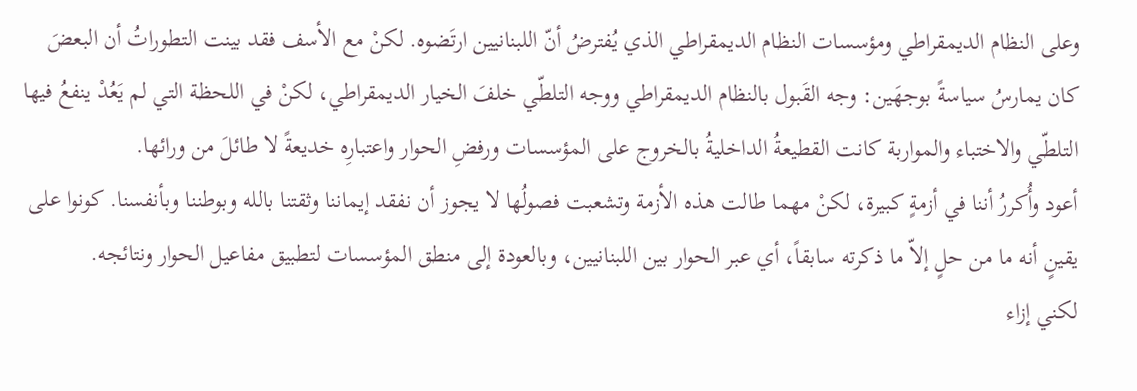وعلى النظام الديمقراطي ومؤسسات النظام الديمقراطي الذي يُفترضُ أنّ اللبنانيين ارتَضوه. لكنْ مع الأسف فقد بينت التطوراتُ أن البعضَ كان يمارسُ سياسةً بوجهَين: وجه القَبول بالنظام الديمقراطي ووجه التلطّي خلفَ الخيار الديمقراطي، لكنْ في اللحظة التي لم يَعُدْ ينفعُ فيها التلطّي والاختباء والمواربة كانت القطيعةُ الداخليةُ بالخروج على المؤسسات ورفضِ الحوار واعتبارِه خديعةً لا طائلَ من ورائها.
أعود وأُكررُ أننا في أزمةٍ كبيرة، لكنْ مهما طالت هذه الأزمة وتشعبت فصولُها لا يجوز أن نفقد إيماننا وثقتنا بالله وبوطننا وبأنفسنا. كونوا على يقينٍ أنه ما من حلٍ إلاّ ما ذكرته سابقاً، أي عبر الحوار بين اللبنانيين، وبالعودة إلى منطق المؤسسات لتطبيق مفاعيل الحوار ونتائجه.
لكني إزاء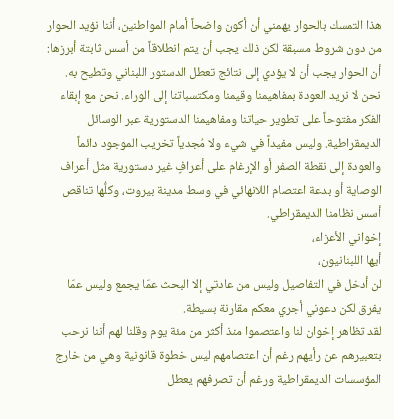هذا التمسك بالحوار يهمني أن أكون واضحاً أمام المواطنين، أننا نؤيد الحوار من دون شروط مسبقة لكن ذلك يجب أن يتم انطلاقاً من أسس ثابتة أبرزها:
أن الحوار يجب أن لا يؤدي إلى نتائج تعطل الدستور اللبناني وتطيح به. نحن لا نريد العودة بمفاهيمنا وقيمنا ومكتسباتنا إلى الوراء. نحن مع إبقاء الفكر مفتوحاً على تطوير حياتنا ومفاهيمنا الدستورية عبر الوسائل الديمقراطية. وليس مفيداً في شيء ولا مُجدياً تخريب الموجود دائماً والعودة إلى نقطة الصفر أو الإرغام على أعرافٍ غير دستورية مثل أعراف الوصاية أو بدعة اعتصام اللانهائي في وسط مدينة بيروت، وكلُّها تناقص أسس نظامنا الديمقراطي.
إخواني الأعزاء،
أيها اللبنانيون،
لن أدخل في التفاصيل وليس من عادتي إلا البحث عمّا يجمع وليس عمّا يفرق لكن دعوني أجري معكم مقارنة بسيطة.
لقد تظاهر إخوان لنا واعتصموا منذ أكثر من مئة يوم وقلنا لهم أننا نرحب بتعبيرهم عن رأيهم رغم أن اعتصامهم ليس خطوة قانونية وهي من خارج المؤسسات الديمقراطية ورغم أن تصرفهم يعطل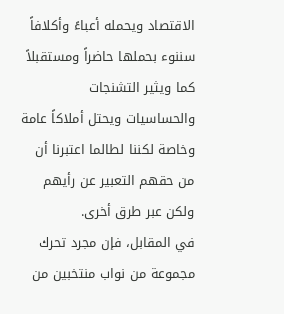الاقتصاد ويحمله أعباءً وأكلافاً سننوء بحملها حاضراً ومستقبلاً كما ويثير التشنجات والحساسيات ويحتل أملاكاً عامة وخاصة لكننا لطالما اعتبرنا أن من حقهم التعبير عن رأيهم ولكن عبر طرق أخرى.
في المقابل، فإن مجرد تحرك مجموعة من نواب منتخبين من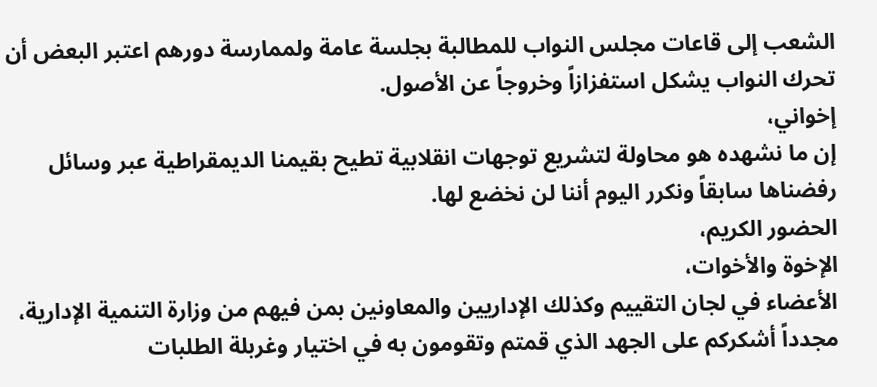الشعب إلى قاعات مجلس النواب للمطالبة بجلسة عامة ولممارسة دورهم اعتبر البعض أن تحرك النواب يشكل استفزازاً وخروجاً عن الأصول.
إخواني،
إن ما نشهده هو محاولة لتشريع توجهات انقلابية تطيح بقيمنا الديمقراطية عبر وسائل رفضناها سابقاً ونكرر اليوم أننا لن نخضع لها.
الحضور الكريم،
الإخوة والأخوات،
الأعضاء في لجان التقييم وكذلك الإداريين والمعاونين بمن فيهم من وزارة التنمية الإدارية، مجدداً أشكركم على الجهد الذي قمتم وتقومون به في اختيار وغربلة الطلبات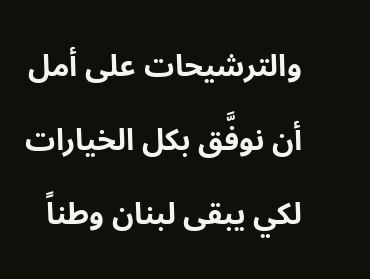والترشيحات على أمل أن نوفَّق بكل الخيارات لكي يبقى لبنان وطناً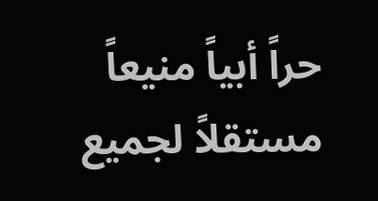حراً أبياً منيعاً مستقلاً لجميع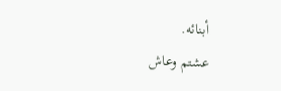أبنائه.
عشتم وعاش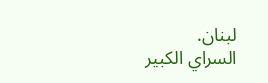لبنان.
السراي الكبير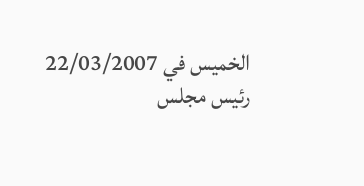الخميس في 22/03/2007
رئيس مجلس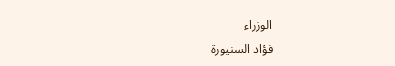الوزراء
فؤاد السنيورة